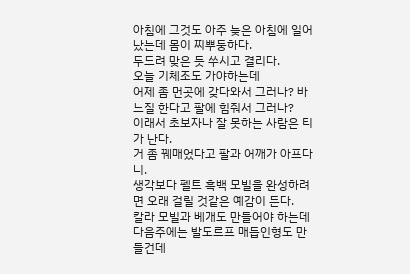아침에 그것도 아주 늦은 아침에 일어났는데 몸이 찌뿌둥하다.
두드려 맞은 듯 쑤시고 결리다.
오늘 기체조도 가야하는데
어제 좀 먼곳에 갖다와서 그러나? 바느질 한다고 팔에 힘줘서 그러나?
이래서 초보자나 잘 못하는 사람은 티가 난다.
거 좀 꿰매었다고 팔과 어깨가 아프다니.
생각보다 펠트 흑백 모빌을 완성하려면 오래 걸릴 것같은 예감이 든다.
칼라 모빌과 베개도 만들어야 하는데
다음주에는 발도르프 매듭인형도 만들건데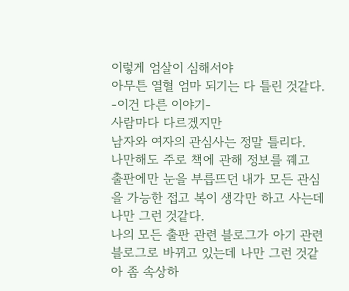이렇게 엄살이 심해서야
아무튼 열혈 엄마 되기는 다 틀린 것같다.
-이건 다른 이야기-
사람마다 다르겠지만
남자와 여자의 관심사는 정말 틀리다.
나만해도 주로 책에 관해 정보를 꿰고 출판에만 눈을 부릅뜨던 내가 모든 관심을 가능한 접고 복이 생각만 하고 사는데 나만 그런 것같다.
나의 모든 출판 관련 블로그가 아기 관련 블로그로 바뀌고 있는데 나만 그런 것같아 좀 속상하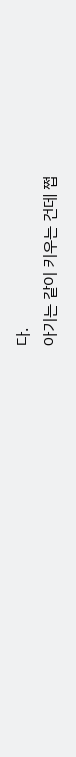다.
아기는 같이 키우는 건데 쩝